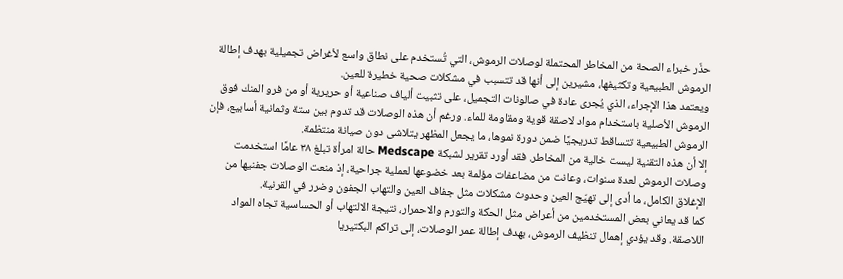حذّر خبراء الصحة من المخاطر المحتملة لوصلات الرموش، التي تُستخدم على نطاق واسع لأغراض تجميلية بهدف إطالة الرموش الطبيعية وتكثيفها، مشيرين إلى أنها قد تتسبب في مشكلات صحية خطيرة للعين.
ويعتمد هذا الإجراء، الذي يُجرى عادة في صالونات التجميل، على تثبيت ألياف صناعية أو حريرية أو من فرو المنك فوق الرموش الأصلية باستخدام مواد لاصقة قوية ومقاومة للماء. ورغم أن هذه الوصلات قد تدوم بين ستة وثمانية أسابيع، فإن الرموش الطبيعية تتساقط تدريجيًا ضمن دورة نموها، ما يجعل المظهر يتلاشى دون صيانة منتظمة.
إلا أن هذه التقنية ليست خالية من المخاطر. فقد أورد تقرير لشبكة Medscape حالة امرأة تبلغ ٣٨ عامًا استخدمت وصلات الرموش لعدة سنوات، وعانت من مضاعفات مؤلمة بعد خضوعها لعملية جراحية، إذ منعت الوصلات جفنيها من الإغلاق الكامل، ما أدى إلى تهيّج العين وحدوث مشكلات مثل جفاف العين والتهاب الجفون وضرر في القرنية.
كما قد يعاني بعض المستخدمين من أعراض مثل الحكة والتورم والاحمرار، نتيجة الالتهاب أو الحساسية تجاه المواد اللاصقة. وقد يؤدي إهمال تنظيف الرموش، بهدف إطالة عمر الوصلات، إلى تراكم البكتيريا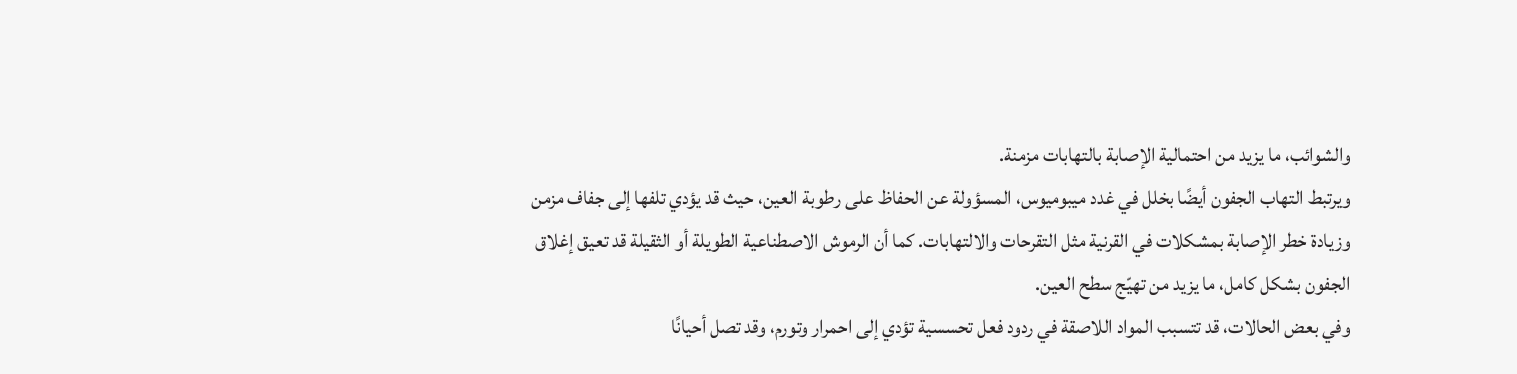والشوائب، ما يزيد من احتمالية الإصابة بالتهابات مزمنة.
ويرتبط التهاب الجفون أيضًا بخلل في غدد ميبوميوس، المسؤولة عن الحفاظ على رطوبة العين، حيث قد يؤدي تلفها إلى جفاف مزمن وزيادة خطر الإصابة بمشكلات في القرنية مثل التقرحات والالتهابات. كما أن الرموش الاصطناعية الطويلة أو الثقيلة قد تعيق إغلاق الجفون بشكل كامل، ما يزيد من تهيّج سطح العين.
وفي بعض الحالات، قد تتسبب المواد اللاصقة في ردود فعل تحسسية تؤدي إلى احمرار وتورم، وقد تصل أحيانًا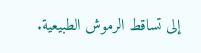إلى تساقط الرموش الطبيعية.